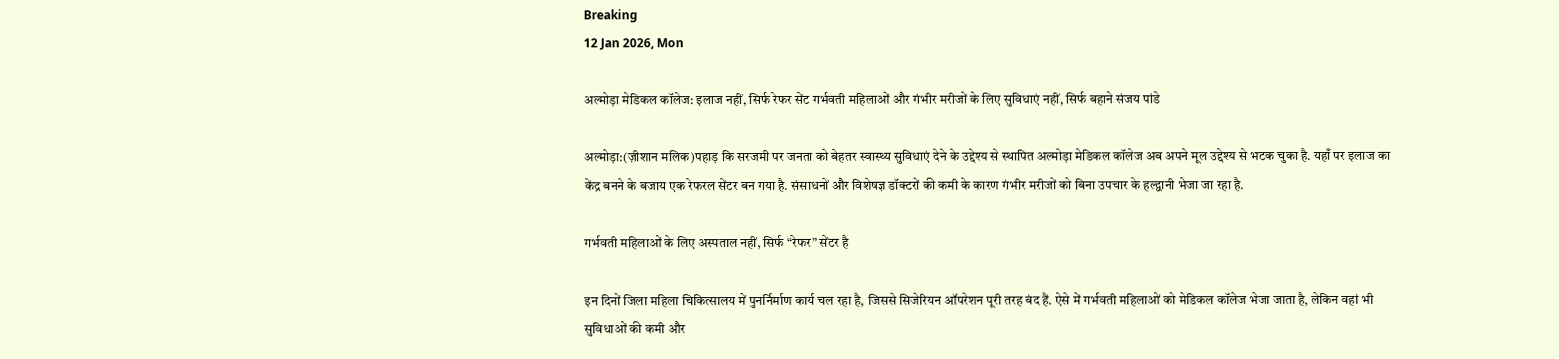Breaking
12 Jan 2026, Mon

अल्मोड़ा मेडिकल कॉलेज: इलाज नहीं, सिर्फ रेफर सेंट गर्भवती महिलाओं और गंभीर मरीजों के लिए सुविधाएं नहीं, सिर्फ बहाने संजय पांडे

अल्मोड़ा:(ज़ीशान मलिक)पहाड़ कि सरजमी पर जनता को बेहतर स्वास्थ्य सुविधाएं देने के उद्देश्य से स्थापित अल्मोड़ा मेडिकल कॉलेज अब अपने मूल उद्देश्य से भटक चुका है. यहाँ पर इलाज का केंद्र बनने के बजाय एक रेफरल सेंटर बन गया है. संसाधनों और विशेषज्ञ डॉक्टरों की कमी के कारण गंभीर मरीजों को बिना उपचार के हल्द्वानी भेजा जा रहा है.

गर्भवती महिलाओं के लिए अस्पताल नहीं, सिर्फ “रेफर” सेंटर है

इन दिनों जिला महिला चिकित्सालय में पुनर्निर्माण कार्य चल रहा है, जिससे सिजेरियन ऑपरेशन पूरी तरह बंद हैं. ऐसे में गर्भवती महिलाओं को मेडिकल कॉलेज भेजा जाता है, लेकिन वहां भी सुविधाओं की कमी और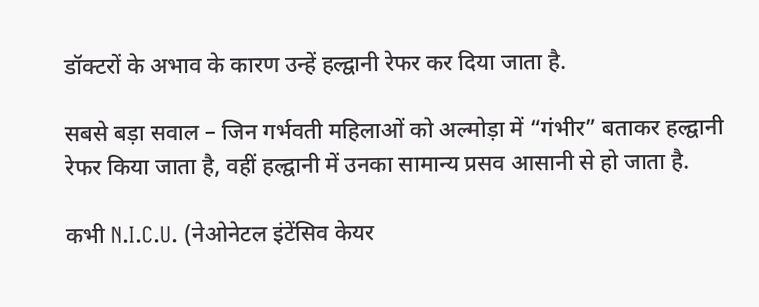डॉक्टरों के अभाव के कारण उन्हें हल्द्वानी रेफर कर दिया जाता है.

सबसे बड़ा सवाल – जिन गर्भवती महिलाओं को अल्मोड़ा में “गंभीर” बताकर हल्द्वानी रेफर किया जाता है, वहीं हल्द्वानी में उनका सामान्य प्रसव आसानी से हो जाता है.

कभी N.I.C.U. (नेओनेटल इंटेंसिव केयर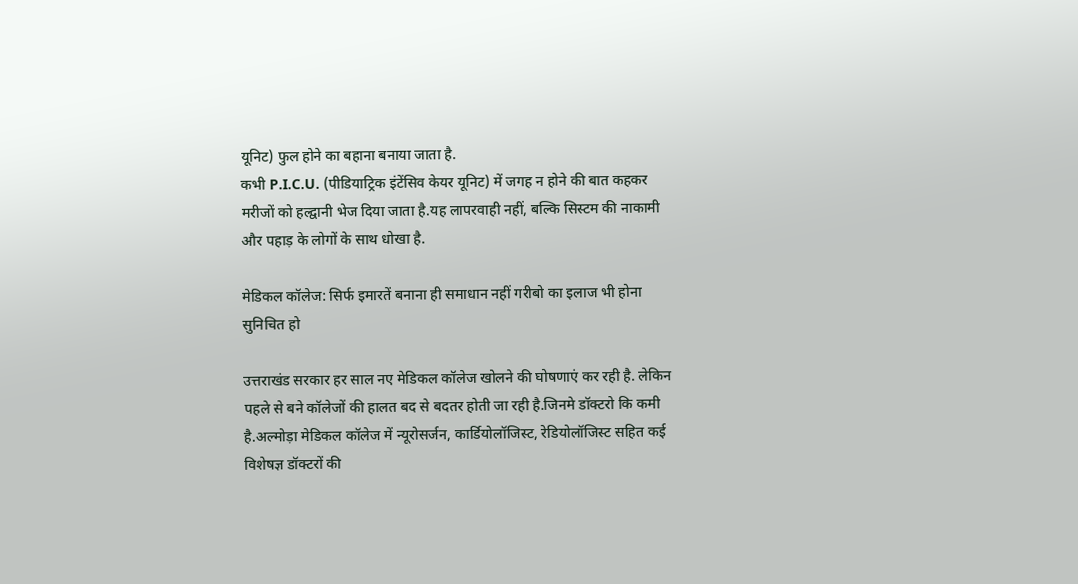यूनिट) फुल होने का बहाना बनाया जाता है.
कभी P.I.C.U. (पीडियाट्रिक इंटेंसिव केयर यूनिट) में जगह न होने की बात कहकर मरीजों को हल्द्वानी भेज दिया जाता है.यह लापरवाही नहीं, बल्कि सिस्टम की नाकामी और पहाड़ के लोगों के साथ धोखा है.

मेडिकल कॉलेज: सिर्फ इमारतें बनाना ही समाधान नहीं गरीबो का इलाज भी होना सुनिचित हो

उत्तराखंड सरकार हर साल नए मेडिकल कॉलेज खोलने की घोषणाएं कर रही है. लेकिन पहले से बने कॉलेजों की हालत बद से बदतर होती जा रही है.जिनमे डॉक्टरो कि कमी है.अल्मोड़ा मेडिकल कॉलेज में न्यूरोसर्जन, कार्डियोलॉजिस्ट, रेडियोलॉजिस्ट सहित कई विशेषज्ञ डॉक्टरों की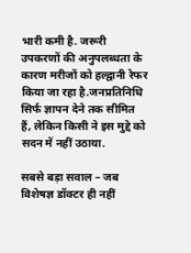भारी कमी है. जरूरी उपकरणों की अनुपलब्धता के कारण मरीजों को हल्द्वानी रेफर किया जा रहा है.जनप्रतिनिधि सिर्फ ज्ञापन देने तक सीमित हैं, लेकिन किसी ने इस मुद्दे को सदन में नहीं उठाया.

सबसे बड़ा सवाल – जब विशेषज्ञ डॉक्टर ही नहीं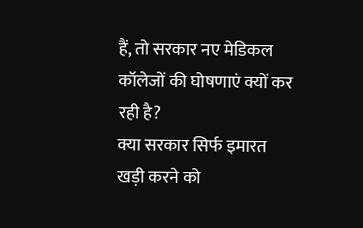हैं, तो सरकार नए मेडिकल कॉलेजों की घोषणाएं क्यों कर रही है?
क्या सरकार सिर्फ इमारत खड़ी करने को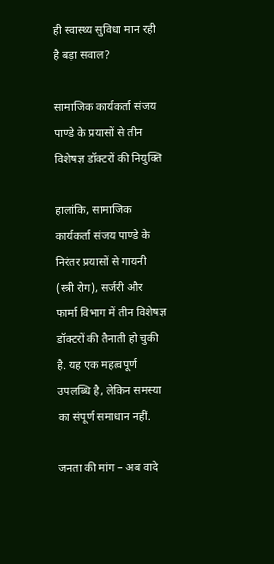ही स्वास्थ्य सुविधा मान रही है बड़ा सवाल?

सामाजिक कार्यकर्ता संजय पाण्डे के प्रयासों से तीन विशेषज्ञ डॉक्टरों की नियुक्ति

हालांकि, सामाजिक कार्यकर्ता संजय पाण्डे के निरंतर प्रयासों से गायनी (स्त्री रोग), सर्जरी और फार्मा विभाग में तीन विशेषज्ञ डॉक्टरों की तैनाती हो चुकी है. यह एक महत्वपूर्ण उपलब्धि है, लेकिन समस्या का संपूर्ण समाधान नहीं.

जनता की मांग – अब वादे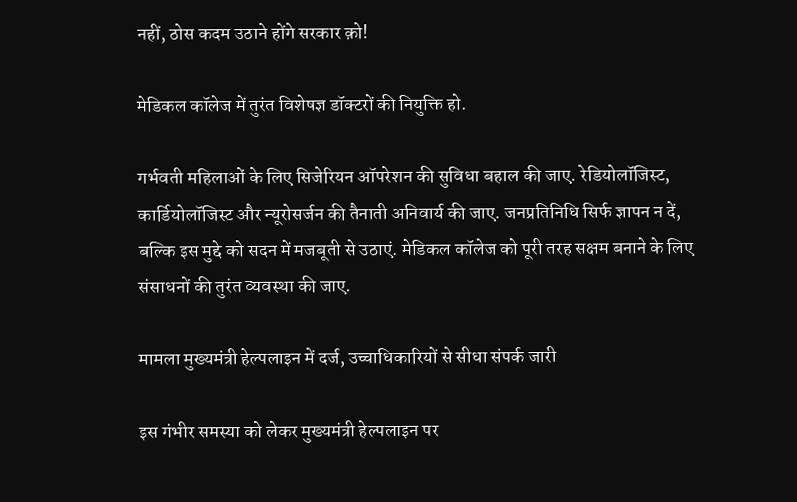नहीं, ठोस कदम उठाने होंगे सरकार क़ो!

मेडिकल कॉलेज में तुरंत विशेषज्ञ डॉक्टरों की नियुक्ति हो.

गर्भवती महिलाओं के लिए सिजेरियन ऑपरेशन की सुविधा बहाल की जाए. रेडियोलॉजिस्ट, कार्डियोलॉजिस्ट और न्यूरोसर्जन की तैनाती अनिवार्य की जाए. जनप्रतिनिधि सिर्फ ज्ञापन न दें, बल्कि इस मुद्दे को सदन में मजबूती से उठाएं. मेडिकल कॉलेज को पूरी तरह सक्षम बनाने के लिए संसाधनों की तुरंत व्यवस्था की जाए.

मामला मुख्यमंत्री हेल्पलाइन में दर्ज, उच्चाधिकारियों से सीधा संपर्क जारी

इस गंभीर समस्या को लेकर मुख्यमंत्री हेल्पलाइन पर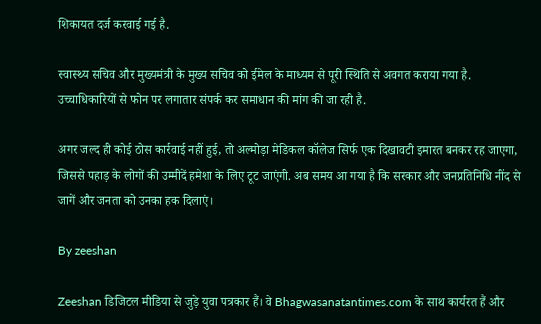शिकायत दर्ज करवाई गई है.

स्वास्थ्य सचिव और मुख्यमंत्री के मुख्य सचिव को ईमेल के माध्यम से पूरी स्थिति से अवगत कराया गया है. उच्चाधिकारियों से फोन पर लगातार संपर्क कर समाधान की मांग की जा रही है.

अगर जल्द ही कोई ठोस कार्रवाई नहीं हुई, तो अल्मोड़ा मेडिकल कॉलेज सिर्फ एक दिखावटी इमारत बनकर रह जाएगा, जिससे पहाड़ के लोगों की उम्मीदें हमेशा के लिए टूट जाएंगी. अब समय आ गया है कि सरकार और जनप्रतिनिधि नींद से जागें और जनता को उनका हक दिलाएं।

By zeeshan

Zeeshan डिजिटल मीडिया से जुड़े युवा पत्रकार हैं। वे Bhagwasanatantimes.com के साथ कार्यरत हैं और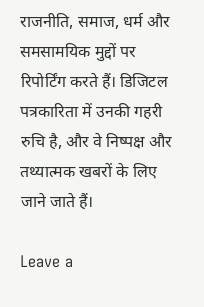राजनीति, समाज, धर्म और समसामयिक मुद्दों पर रिपोर्टिंग करते हैं। डिजिटल पत्रकारिता में उनकी गहरी रुचि है, और वे निष्पक्ष और तथ्यात्मक खबरों के लिए जाने जाते हैं।

Leave a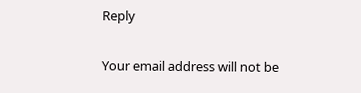Reply

Your email address will not be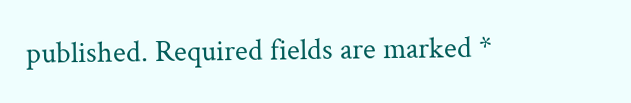published. Required fields are marked *